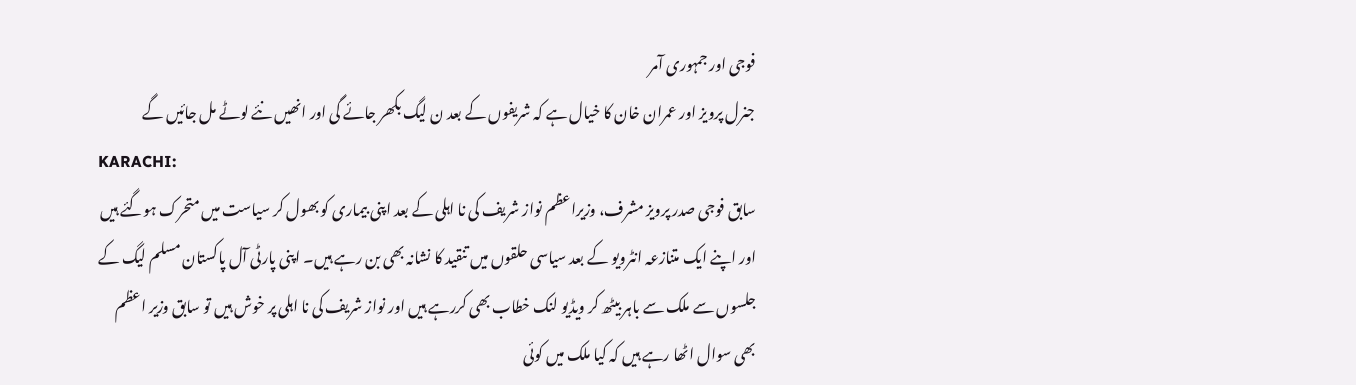فوجی اور جمہوری آمر
جنرل پرویز اور عمران خان کا خیال ہے کہ شریفوں کے بعد ن لیگ بکھر جائے گی اور انھیں نئے لوٹے مل جائیں گے
KARACHI:
سابق فوجی صدر پرویز مشرف، وزیراعظم نواز شریف کی نا اہلی کے بعد اپنی بیماری کو بھول کر سیاست میں متحرک ہوگئے ہیں اور اپنے ایک متنازعہ انٹرویو کے بعد سیاسی حلقوں میں تنقید کا نشانہ بھی بن رہے ہیں۔ اپنی پارٹی آل پاکستان مسلم لیگ کے جلسوں سے ملک سے باہر بیٹھ کر ویڈیو لنک خطاب بھی کررہے ہیں اور نواز شریف کی نا اہلی پر خوش ہیں تو سابق وزیر اعظم بھی سوال اٹھا رہے ہیں کہ کیا ملک میں کوئی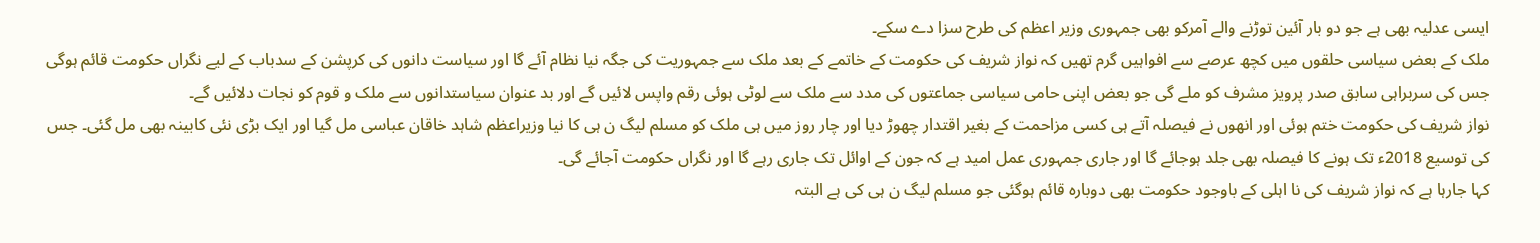ایسی عدلیہ بھی ہے جو دو بار آئین توڑنے والے آمرکو بھی جمہوری وزیر اعظم کی طرح سزا دے سکے۔
ملک کے بعض سیاسی حلقوں میں کچھ عرصے سے افواہیں گرم تھیں کہ نواز شریف کی حکومت کے خاتمے کے بعد ملک سے جمہوریت کی جگہ نیا نظام آئے گا اور سیاست دانوں کی کرپشن کے سدباب کے لیے نگراں حکومت قائم ہوگی جس کی سربراہی سابق صدر پرویز مشرف کو ملے گی جو بعض اپنی حامی سیاسی جماعتوں کی مدد سے ملک سے لوٹی ہوئی رقم واپس لائیں گے اور بد عنوان سیاستدانوں سے ملک و قوم کو نجات دلائیں گے۔
نواز شریف کی حکومت ختم ہوئی اور انھوں نے فیصلہ آتے ہی کسی مزاحمت کے بغیر اقتدار چھوڑ دیا اور چار روز میں ہی ملک کو مسلم لیگ ن ہی کا نیا وزیراعظم شاہد خاقان عباسی مل گیا اور ایک بڑی نئی کابینہ بھی مل گئی۔ جس کی توسیع 2018ء تک ہونے کا فیصلہ بھی جلد ہوجائے گا اور جاری جمہوری عمل امید ہے کہ جون کے اوائل تک جاری رہے گا اور نگراں حکومت آجائے گی۔
کہا جارہا ہے کہ نواز شریف کی نا اہلی کے باوجود حکومت بھی دوبارہ قائم ہوگئی جو مسلم لیگ ن ہی کی ہے البتہ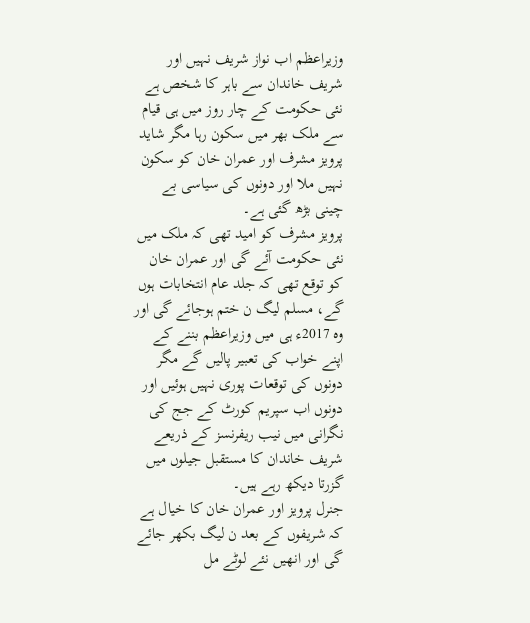وزیراعظم اب نواز شریف نہیں اور شریف خاندان سے باہر کا شخص ہے نئی حکومت کے چار روز میں ہی قیام سے ملک بھر میں سکون رہا مگر شاید پرویز مشرف اور عمران خان کو سکون نہیں ملا اور دونوں کی سیاسی بے چینی بڑھ گئی ہے۔
پرویز مشرف کو امید تھی کہ ملک میں نئی حکومت آئے گی اور عمران خان کو توقع تھی کہ جلد عام انتخابات ہوں گے، مسلم لیگ ن ختم ہوجائے گی اور وہ 2017ء ہی میں وزیراعظم بننے کے اپنے خواب کی تعبیر پالیں گے مگر دونوں کی توقعات پوری نہیں ہوئیں اور دونوں اب سپریم کورٹ کے جج کی نگرانی میں نیب ریفرنسز کے ذریعے شریف خاندان کا مستقبل جیلوں میں گزرتا دیکھ رہے ہیں۔
جنرل پرویز اور عمران خان کا خیال ہے کہ شریفوں کے بعد ن لیگ بکھر جائے گی اور انھیں نئے لوٹے مل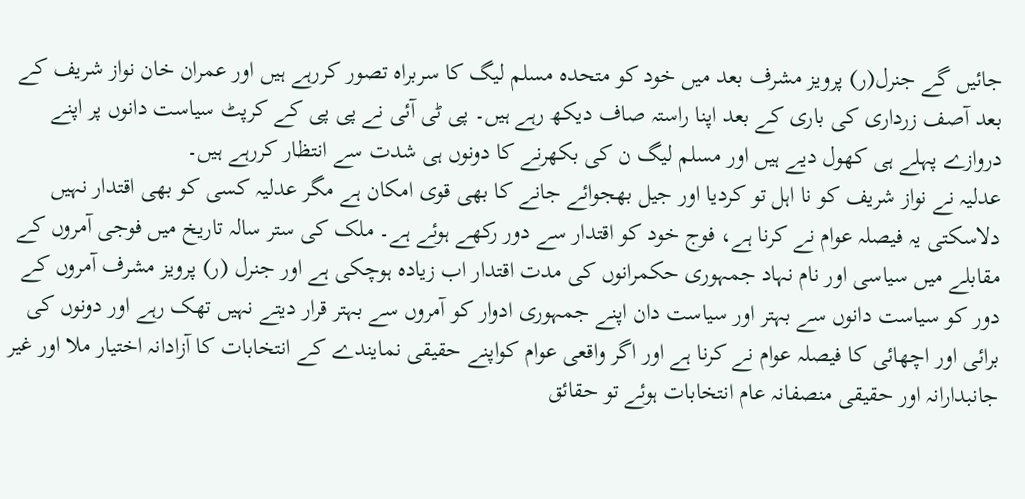جائیں گے جنرل(ر) پرویز مشرف بعد میں خود کو متحدہ مسلم لیگ کا سربراہ تصور کررہے ہیں اور عمران خان نواز شریف کے بعد آصف زرداری کی باری کے بعد اپنا راستہ صاف دیکھ رہے ہیں۔ پی ٹی آئی نے پی پی کے کرپٹ سیاست دانوں پر اپنے دروازے پہلے ہی کھول دیے ہیں اور مسلم لیگ ن کی بکھرنے کا دونوں ہی شدت سے انتظار کررہے ہیں۔
عدلیہ نے نواز شریف کو نا اہل تو کردیا اور جیل بھجوائے جانے کا بھی قوی امکان ہے مگر عدلیہ کسی کو بھی اقتدار نہیں دلاسکتی یہ فیصلہ عوام نے کرنا ہے، فوج خود کو اقتدار سے دور رکھے ہوئے ہے۔ ملک کی ستر سالہ تاریخ میں فوجی آمروں کے مقابلے میں سیاسی اور نام نہاد جمہوری حکمرانوں کی مدت اقتدار اب زیادہ ہوچکی ہے اور جنرل (ر) پرویز مشرف آمروں کے دور کو سیاست دانوں سے بہتر اور سیاست دان اپنے جمہوری ادوار کو آمروں سے بہتر قرار دیتے نہیں تھک رہے اور دونوں کی برائی اور اچھائی کا فیصلہ عوام نے کرنا ہے اور اگر واقعی عوام کواپنے حقیقی نمایندے کے انتخابات کا آزادانہ اختیار ملا اور غیر جانبدارانہ اور حقیقی منصفانہ عام انتخابات ہوئے تو حقائق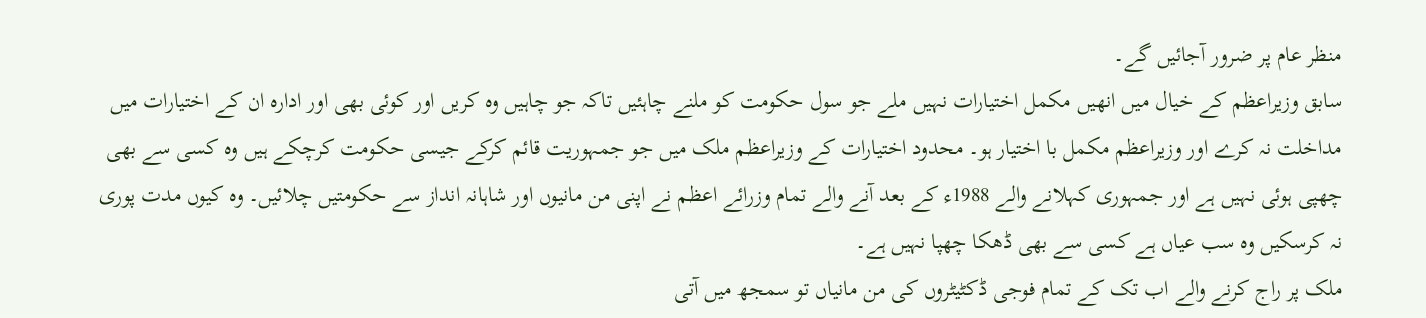منظر عام پر ضرور آجائیں گے۔
سابق وزیراعظم کے خیال میں انھیں مکمل اختیارات نہیں ملے جو سول حکومت کو ملنے چاہئیں تاکہ جو چاہیں وہ کریں اور کوئی بھی اور ادارہ ان کے اختیارات میں مداخلت نہ کرے اور وزیراعظم مکمل با اختیار ہو۔ محدود اختیارات کے وزیراعظم ملک میں جو جمہوریت قائم کرکے جیسی حکومت کرچکے ہیں وہ کسی سے بھی چھپی ہوئی نہیں ہے اور جمہوری کہلانے والے 1988ء کے بعد آنے والے تمام وزرائے اعظم نے اپنی من مانیوں اور شاہانہ انداز سے حکومتیں چلائیں۔ وہ کیوں مدت پوری نہ کرسکیں وہ سب عیاں ہے کسی سے بھی ڈھکا چھپا نہیں ہے۔
ملک پر راج کرنے والے اب تک کے تمام فوجی ڈکٹیٹروں کی من مانیاں تو سمجھ میں آتی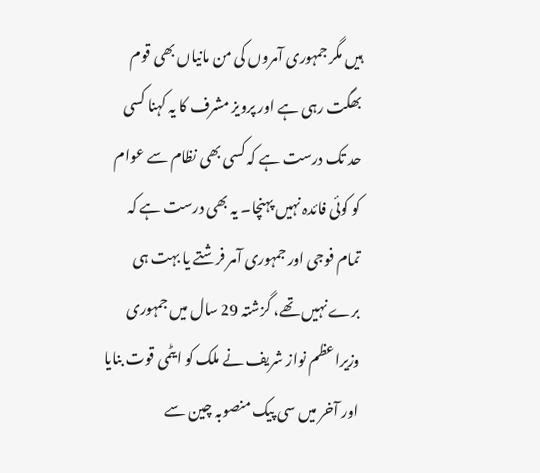ہیں مگر جمہوری آمروں کی من مانیاں بھی قوم بھگت رہی ہے اور پرویز مشرف کا یہ کہنا کسی حد تک درست ہے کہ کسی بھی نظام سے عوام کو کوئی فائدہ نہیں پہنچا۔ یہ بھی درست ہے کہ تمام فوجی اور جمہوری آمر فرشتے یا بہت ہی برے نہیں تھے، گزشتہ 29 سال میں جمہوری وزیراعظم نواز شریف نے ملک کو ایٹمی قوت بنایا اور آخر میں سی پیک منصوبہ چین سے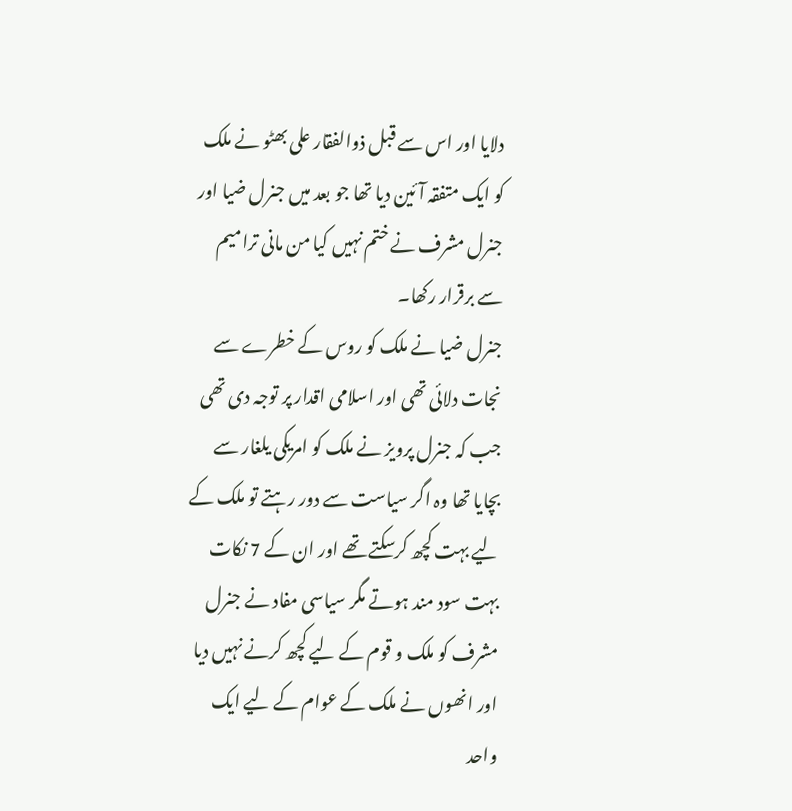دلایا اور اس سے قبل ذوالفقار علی بھٹو نے ملک کو ایک متفقہ آئین دیا تھا جو بعد میں جنرل ضیا اور جنرل مشرف نے ختم نہیں کیا من مانی ترامیم سے برقرار رکھا۔
جنرل ضیا نے ملک کو روس کے خطرے سے نجات دلائی تھی اور اسلامی اقدار پر توجہ دی تھی جب کہ جنرل پرویز نے ملک کو امریکی یلغار سے بچایا تھا وہ اگر سیاست سے دور رہتے تو ملک کے لیے بہت کچھ کرسکتے تھے اور ان کے 7 نکات بہت سود مند ہوتے مگر سیاسی مفاد نے جنرل مشرف کو ملک و قوم کے لیے کچھ کرنے نہیں دیا اور انھوں نے ملک کے عوام کے لیے ایک واحد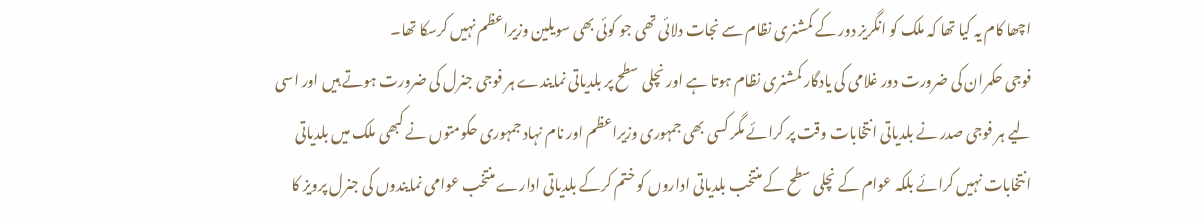اچھا کام یہ کیا تھا کہ ملک کو انگریز دور کے کمشنری نظام سے نجات دلائی تھی جو کوئی بھی سویلین وزیراعظم نہیں کرسکا تھا۔
فوجی حکمران کی ضرورت دور غلامی کی یادگار کمشنری نظام ہوتا ہے اور نچلی سطح پر بلدیاتی نمایندے ہر فوجی جنرل کی ضرورت ہوتے ہیں اور اسی لیے ہر فوجی صدر نے بلدیاتی انتخابات وقت پر کرائے مگر کسی بھی جمہوری وزیراعظم اور نام نہاد جمہوری حکومتوں نے کبھی ملک میں بلدیاتی انتخابات نہیں کرائے بلکہ عوام کے نچلی سطح کے منتخب بلدیاتی اداروں کو ختم کرکے بلدیاتی ادارے منتخب عوامی نمایندوں کی جنرل پرویز کا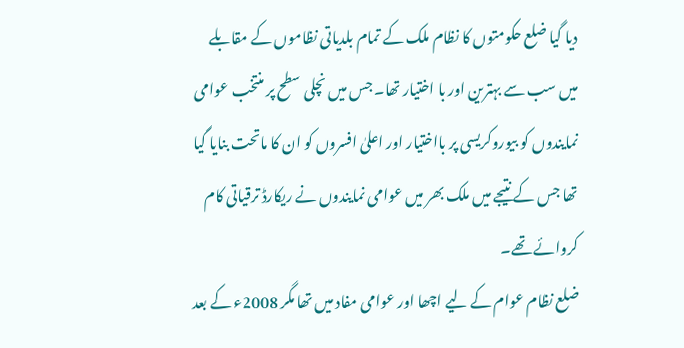دیا گیا ضلع حکومتوں کا نظام ملک کے تمام بلدیاتی نظاموں کے مقابلے میں سب سے بہترین اور با اختیار تھا۔ جس میں نچلی سطح پر منتخب عوامی نمایندوں کو بیوروکریسی پر بااختیار اور اعلیٰ افسروں کو ان کا ماتحت بنایا گیا تھا جس کے نتیجے میں ملک بھر میں عوامی نمایندوں نے ریکارڈ ترقیاتی کام کروائے تھے۔
ضلع نظام عوام کے لیے اچھا اور عوامی مفاد میں تھا مگر 2008ء کے بعد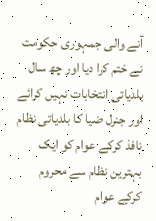آنے والی جمہوری حکومت نے ختم کرا دیا اور چھ سال بلدیاتی انتخابات نہیں کرائے اور جنرل ضیا کا بلدیاتی نظام نافذ کرکے عوام کو ایک بہترین نظام سے محروم کرکے عوام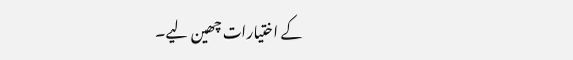کے اختیارات چھین لیے۔